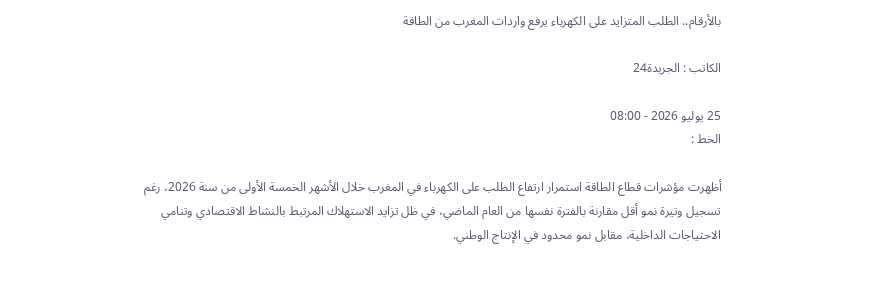بالأرقام.. الطلب المتزايد على الكهرباء يرفع واردات المغرب من الطاقة

الكاتب : الجريدة24

25 يوليو 2026 - 08:00
الخط :

أظهرت مؤشرات قطاع الطاقة استمرار ارتفاع الطلب على الكهرباء في المغرب خلال الأشهر الخمسة الأولى من سنة 2026، رغم تسجيل وتيرة نمو أقل مقارنة بالفترة نفسها من العام الماضي، في ظل تزايد الاستهلاك المرتبط بالنشاط الاقتصادي وتنامي الاحتياجات الداخلية، مقابل نمو محدود في الإنتاج الوطني.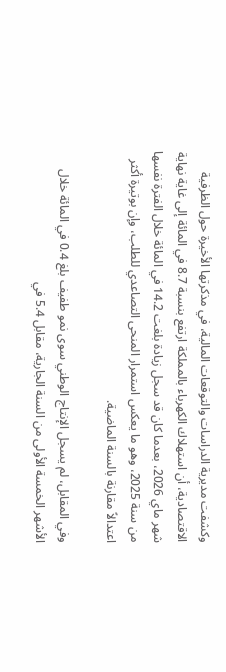وكشفت مديرية الدراسات والتوقعات المالية، في مذكرتها الأخيرة حول الظرفية الاقتصادية، أن استهلاك الكهرباء بالمملكة ارتفع بنسبة 8.7 في المائة إلى غاية نهاية شهر ماي 2026، بعدما كان قد سجل زيادة بلغت 14.2 في المائة خلال الفترة نفسها من سنة 2025، وهو ما يعكس استمرار المنحى التصاعدي للطلب، وإن بوتيرة أكثر اعتدالاً مقارنة بالسنة الماضية.

وفي المقابل، لم يسجل الإنتاج الوطني سوى نمو طفيف بلغ 0.4 في المائة خلال الأشهر الخمسة الأولى من السنة الجارية، مقابل 5.4 في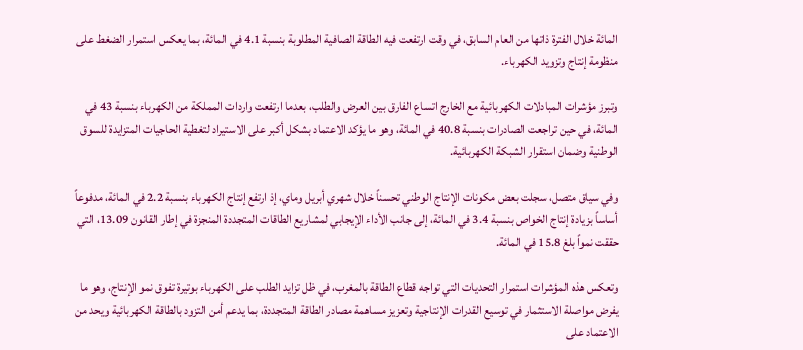المائة خلال الفترة ذاتها من العام السابق، في وقت ارتفعت فيه الطاقة الصافية المطلوبة بنسبة 4.1 في المائة، بما يعكس استمرار الضغط على منظومة إنتاج وتزويد الكهرباء.

وتبرز مؤشرات المبادلات الكهربائية مع الخارج اتساع الفارق بين العرض والطلب، بعدما ارتفعت واردات المملكة من الكهرباء بنسبة 43 في المائة، في حين تراجعت الصادرات بنسبة 40.8 في المائة، وهو ما يؤكد الاعتماد بشكل أكبر على الاستيراد لتغطية الحاجيات المتزايدة للسوق الوطنية وضمان استقرار الشبكة الكهربائية.

وفي سياق متصل، سجلت بعض مكونات الإنتاج الوطني تحسناً خلال شهري أبريل وماي، إذ ارتفع إنتاج الكهرباء بنسبة 2.2 في المائة، مدفوعاً أساساً بزيادة إنتاج الخواص بنسبة 3.4 في المائة، إلى جانب الأداء الإيجابي لمشاريع الطاقات المتجددة المنجزة في إطار القانون 13.09، التي حققت نمواً بلغ 15.8 في المائة.

وتعكس هذه المؤشرات استمرار التحديات التي تواجه قطاع الطاقة بالمغرب، في ظل تزايد الطلب على الكهرباء بوتيرة تفوق نمو الإنتاج، وهو ما يفرض مواصلة الاستثمار في توسيع القدرات الإنتاجية وتعزيز مساهمة مصادر الطاقة المتجددة، بما يدعم أمن التزود بالطاقة الكهربائية ويحد من الاعتماد على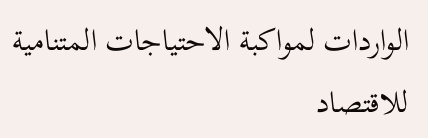الواردات لمواكبة الاحتياجات المتنامية للاقتصاد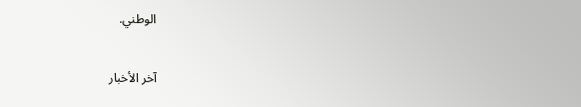الوطني.

آخر الأخبار